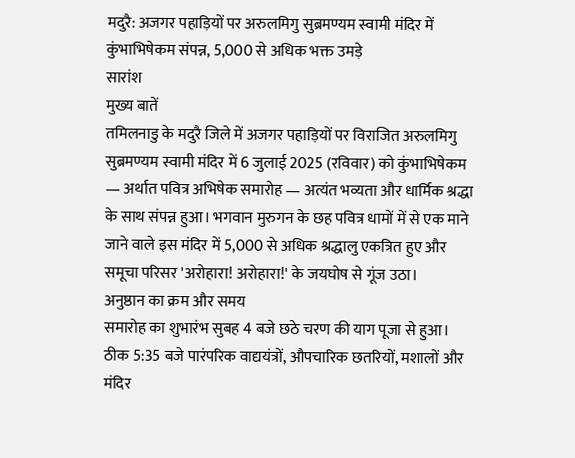मदुरै: अजगर पहाड़ियों पर अरुलमिगु सुब्रमण्यम स्वामी मंदिर में कुंभाभिषेकम संपन्न, 5,000 से अधिक भक्त उमड़े
सारांश
मुख्य बातें
तमिलनाडु के मदुरै जिले में अजगर पहाड़ियों पर विराजित अरुलमिगु सुब्रमण्यम स्वामी मंदिर में 6 जुलाई 2025 (रविवार) को कुंभाभिषेकम — अर्थात पवित्र अभिषेक समारोह — अत्यंत भव्यता और धार्मिक श्रद्धा के साथ संपन्न हुआ। भगवान मुरुगन के छह पवित्र धामों में से एक माने जाने वाले इस मंदिर में 5,000 से अधिक श्रद्धालु एकत्रित हुए और समूचा परिसर 'अरोहारा! अरोहारा!' के जयघोष से गूंज उठा।
अनुष्ठान का क्रम और समय
समारोह का शुभारंभ सुबह 4 बजे छठे चरण की याग पूजा से हुआ। ठीक 5:35 बजे पारंपरिक वाद्ययंत्रों, औपचारिक छतरियों, मशालों और मंदिर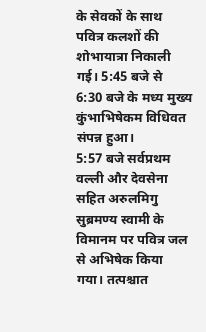के सेवकों के साथ पवित्र कलशों की शोभायात्रा निकाली गई। 5:45 बजे से 6:30 बजे के मध्य मुख्य कुंभाभिषेकम विधिवत संपन्न हुआ।
5:57 बजे सर्वप्रथम वल्ली और देवसेना सहित अरुलमिगु सुब्रमण्य स्वामी के विमानम पर पवित्र जल से अभिषेक किया गया। तत्पश्चात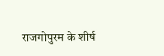राजगोपुरम के शीर्ष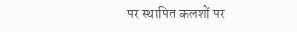पर स्थापित कलशों पर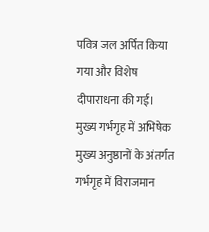पवित्र जल अर्पित किया गया और विशेष दीपाराधना की गई।
मुख्य गर्भगृह में अभिषेक
मुख्य अनुष्ठानों के अंतर्गत गर्भगृह में विराजमान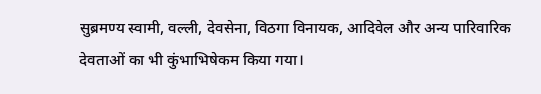सुब्रमण्य स्वामी, वल्ली, देवसेना, विठगा विनायक, आदिवेल और अन्य पारिवारिक देवताओं का भी कुंभाभिषेकम किया गया।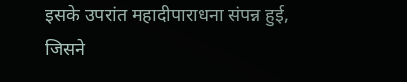इसके उपरांत महादीपाराधना संपन्न हुई, जिसने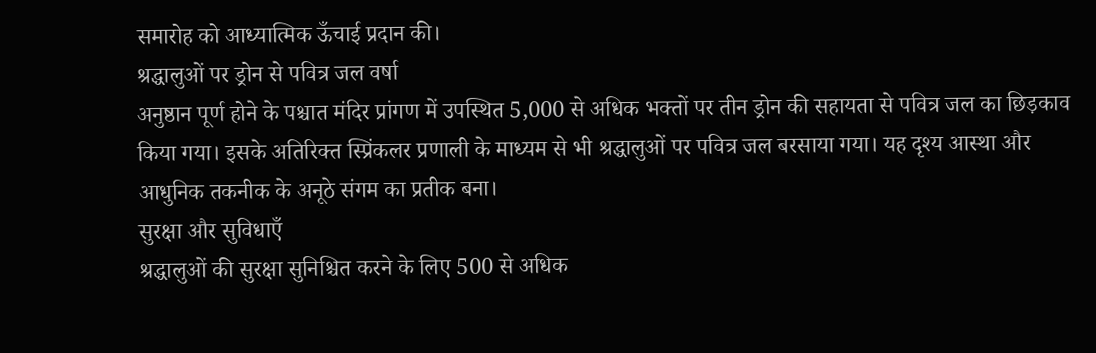समारोह को आध्यात्मिक ऊँचाई प्रदान की।
श्रद्धालुओं पर ड्रोन से पवित्र जल वर्षा
अनुष्ठान पूर्ण होने के पश्चात मंदिर प्रांगण में उपस्थित 5,000 से अधिक भक्तों पर तीन ड्रोन की सहायता से पवित्र जल का छिड़काव किया गया। इसके अतिरिक्त स्प्रिंकलर प्रणाली के माध्यम से भी श्रद्धालुओं पर पवित्र जल बरसाया गया। यह दृश्य आस्था और आधुनिक तकनीक के अनूठे संगम का प्रतीक बना।
सुरक्षा और सुविधाएँ
श्रद्धालुओं की सुरक्षा सुनिश्चित करने के लिए 500 से अधिक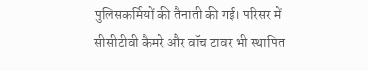पुलिसकर्मियों की तैनाती की गई। परिसर में सीसीटीवी कैमरे और वॉच टावर भी स्थापित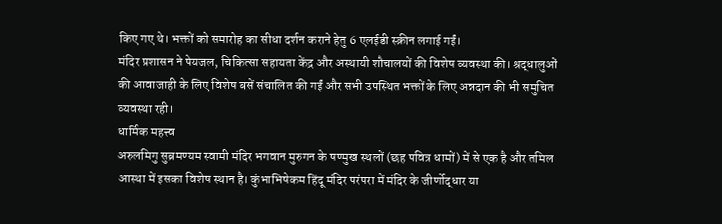किए गए थे। भक्तों को समारोह का सीधा दर्शन कराने हेतु 6 एलईडी स्क्रीन लगाई गईं।
मंदिर प्रशासन ने पेयजल, चिकित्सा सहायता केंद्र और अस्थायी शौचालयों की विशेष व्यवस्था की। श्रद्धालुओं की आवाजाही के लिए विशेष बसें संचालित की गईं और सभी उपस्थित भक्तों के लिए अन्नदान की भी समुचित व्यवस्था रही।
धार्मिक महत्त्व
अरुलमिगु सुब्रमण्यम स्वामी मंदिर भगवान मुरुगन के षण्मुख स्थलों (छह पवित्र धामों) में से एक है और तमिल आस्था में इसका विशेष स्थान है। कुंभाभिषेकम हिंदू मंदिर परंपरा में मंदिर के जीर्णोद्धार या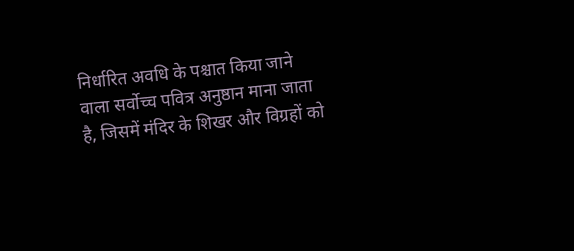निर्धारित अवधि के पश्चात किया जाने वाला सर्वोच्च पवित्र अनुष्ठान माना जाता है, जिसमें मंदिर के शिखर और विग्रहों को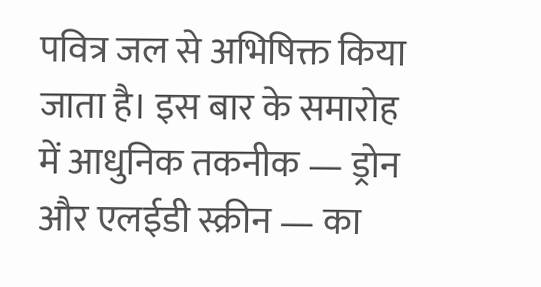पवित्र जल से अभिषिक्त किया जाता है। इस बार के समारोह में आधुनिक तकनीक — ड्रोन और एलईडी स्क्रीन — का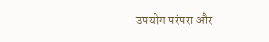उपयोग परंपरा और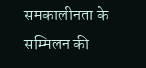समकालीनता के सम्मिलन की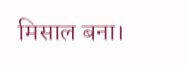मिसाल बना।